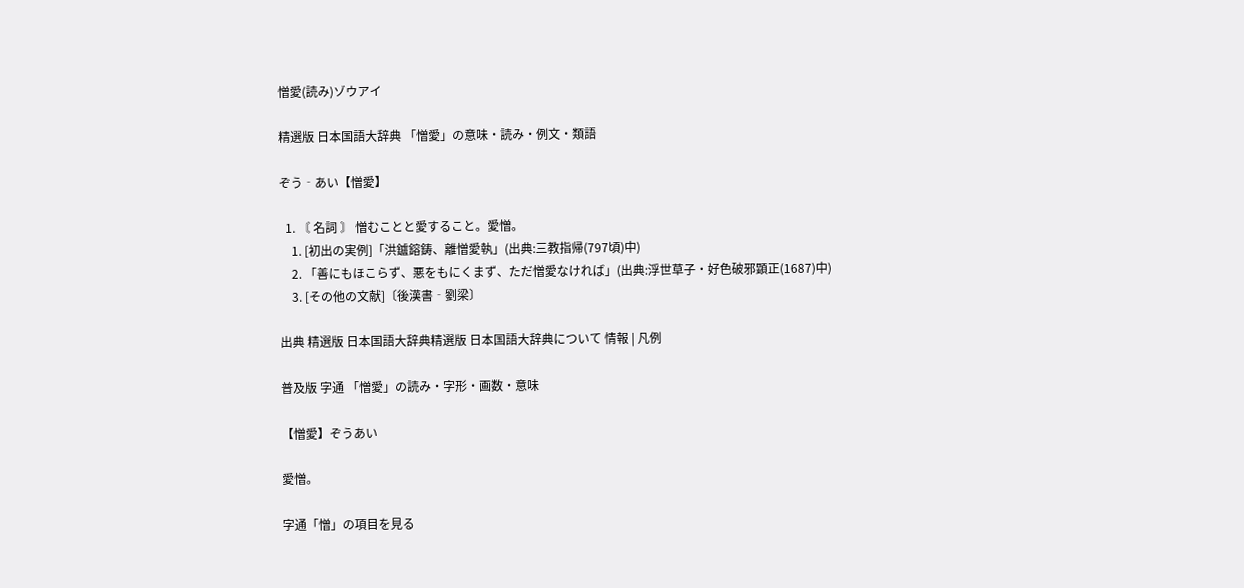憎愛(読み)ゾウアイ

精選版 日本国語大辞典 「憎愛」の意味・読み・例文・類語

ぞう‐あい【憎愛】

  1. 〘 名詞 〙 憎むことと愛すること。愛憎。
    1. [初出の実例]「洪鑪鎔鋳、離憎愛執」(出典:三教指帰(797頃)中)
    2. 「善にもほこらず、悪をもにくまず、ただ憎愛なければ」(出典:浮世草子・好色破邪顕正(1687)中)
    3. [その他の文献]〔後漢書‐劉梁〕

出典 精選版 日本国語大辞典精選版 日本国語大辞典について 情報 | 凡例

普及版 字通 「憎愛」の読み・字形・画数・意味

【憎愛】ぞうあい

愛憎。

字通「憎」の項目を見る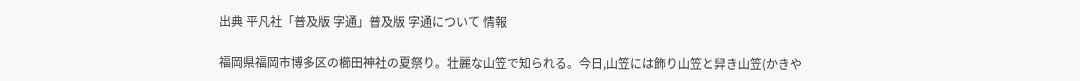出典 平凡社「普及版 字通」普及版 字通について 情報

福岡県福岡市博多区の櫛田神社の夏祭り。壮麗な山笠で知られる。今日,山笠には飾り山笠と舁き山笠(かきや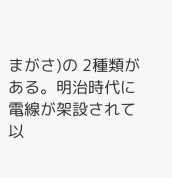まがさ)の 2種類がある。明治時代に電線が架設されて以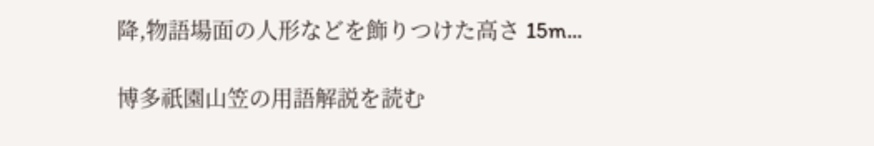降,物語場面の人形などを飾りつけた高さ 15m...

博多祇園山笠の用語解説を読む